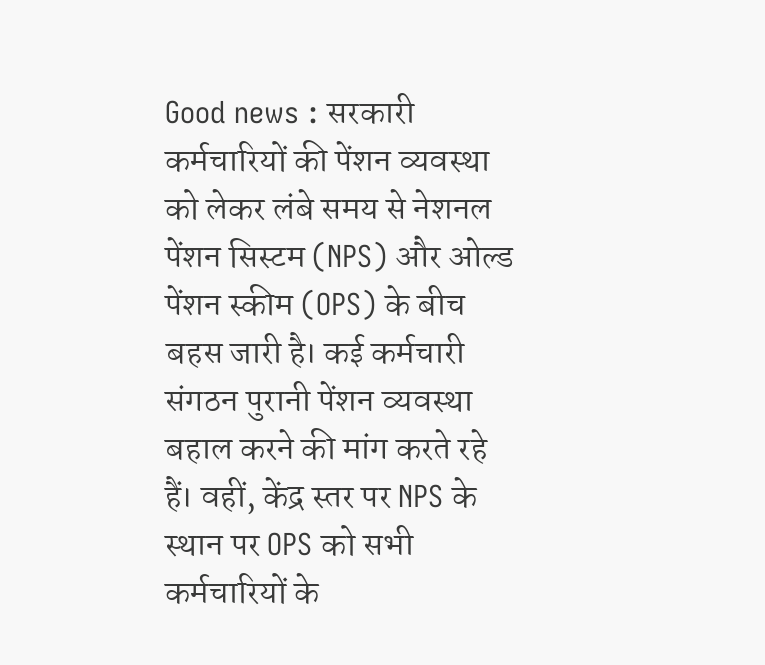Good news : सरकारी कर्मचारियों की पेंशन व्यवस्था को लेकर लंबे समय से नेशनल पेंशन सिस्टम (NPS) और ओल्ड पेंशन स्कीम (OPS) के बीच बहस जारी है। कई कर्मचारी संगठन पुरानी पेंशन व्यवस्था बहाल करने की मांग करते रहे हैं। वहीं, केंद्र स्तर पर NPS के स्थान पर OPS को सभी कर्मचारियों के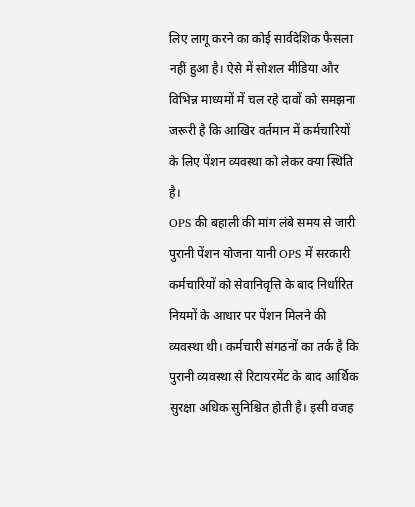लिए लागू करने का कोई सार्वदेशिक फैसला नहीं हुआ है। ऐसे में सोशल मीडिया और विभिन्न माध्यमों में चल रहे दावों को समझना जरूरी है कि आखिर वर्तमान में कर्मचारियों के लिए पेंशन व्यवस्था को लेकर क्या स्थिति है।
OPS की बहाली की मांग लंबे समय से जारी
पुरानी पेंशन योजना यानी OPS में सरकारी कर्मचारियों को सेवानिवृत्ति के बाद निर्धारित नियमों के आधार पर पेंशन मिलने की व्यवस्था थी। कर्मचारी संगठनों का तर्क है कि पुरानी व्यवस्था से रिटायरमेंट के बाद आर्थिक सुरक्षा अधिक सुनिश्चित होती है। इसी वजह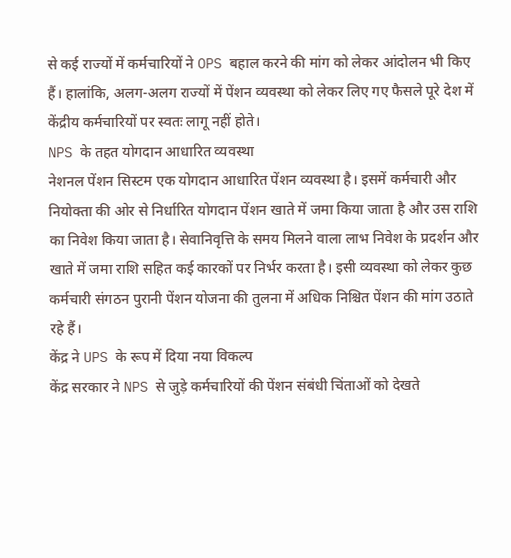से कई राज्यों में कर्मचारियों ने OPS बहाल करने की मांग को लेकर आंदोलन भी किए हैं। हालांकि, अलग-अलग राज्यों में पेंशन व्यवस्था को लेकर लिए गए फैसले पूरे देश में केंद्रीय कर्मचारियों पर स्वतः लागू नहीं होते।
NPS के तहत योगदान आधारित व्यवस्था
नेशनल पेंशन सिस्टम एक योगदान आधारित पेंशन व्यवस्था है। इसमें कर्मचारी और नियोक्ता की ओर से निर्धारित योगदान पेंशन खाते में जमा किया जाता है और उस राशि का निवेश किया जाता है। सेवानिवृत्ति के समय मिलने वाला लाभ निवेश के प्रदर्शन और खाते में जमा राशि सहित कई कारकों पर निर्भर करता है। इसी व्यवस्था को लेकर कुछ कर्मचारी संगठन पुरानी पेंशन योजना की तुलना में अधिक निश्चित पेंशन की मांग उठाते रहे हैं।
केंद्र ने UPS के रूप में दिया नया विकल्प
केंद्र सरकार ने NPS से जुड़े कर्मचारियों की पेंशन संबंधी चिंताओं को देखते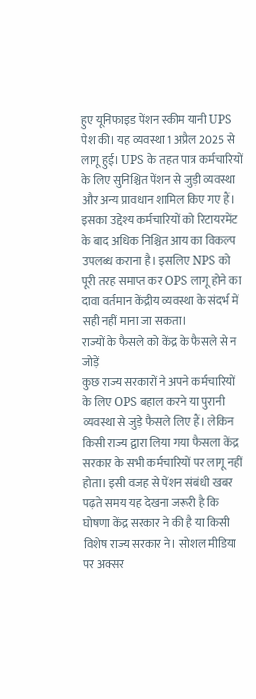हुए यूनिफाइड पेंशन स्कीम यानी UPS पेश की। यह व्यवस्था 1 अप्रैल 2025 से लागू हुई। UPS के तहत पात्र कर्मचारियों के लिए सुनिश्चित पेंशन से जुड़ी व्यवस्था और अन्य प्रावधान शामिल किए गए हैं। इसका उद्देश्य कर्मचारियों को रिटायरमेंट के बाद अधिक निश्चित आय का विकल्प उपलब्ध कराना है। इसलिए NPS को पूरी तरह समाप्त कर OPS लागू होने का दावा वर्तमान केंद्रीय व्यवस्था के संदर्भ में सही नहीं माना जा सकता।
राज्यों के फैसले को केंद्र के फैसले से न जोड़ें
कुछ राज्य सरकारों ने अपने कर्मचारियों के लिए OPS बहाल करने या पुरानी व्यवस्था से जुड़े फैसले लिए हैं। लेकिन किसी राज्य द्वारा लिया गया फैसला केंद्र सरकार के सभी कर्मचारियों पर लागू नहीं होता। इसी वजह से पेंशन संबंधी खबर पढ़ते समय यह देखना जरूरी है कि घोषणा केंद्र सरकार ने की है या किसी विशेष राज्य सरकार ने। सोशल मीडिया पर अक्सर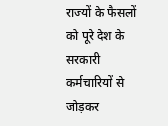राज्यों के फैसलों को पूरे देश के सरकारी कर्मचारियों से जोड़कर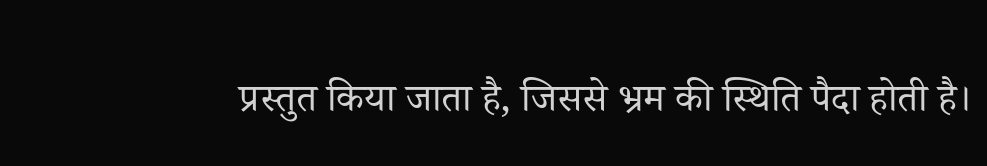प्रस्तुत किया जाता है, जिससे भ्रम की स्थिति पैदा होती है।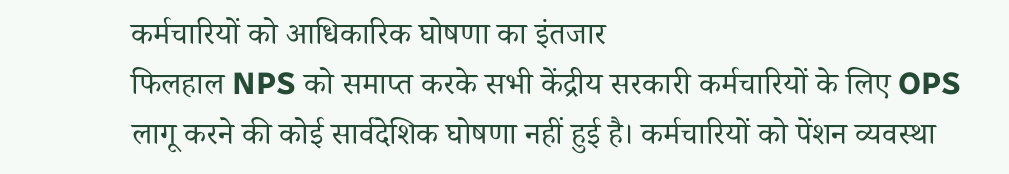कर्मचारियों को आधिकारिक घोषणा का इंतजार
फिलहाल NPS को समाप्त करके सभी केंद्रीय सरकारी कर्मचारियों के लिए OPS लागू करने की कोई सार्वदेशिक घोषणा नहीं हुई है। कर्मचारियों को पेंशन व्यवस्था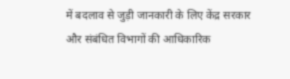में बदलाव से जुड़ी जानकारी के लिए केंद्र सरकार और संबंधित विभागों की आधिकारिक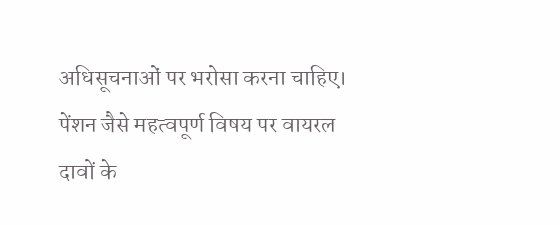अधिसूचनाओं पर भरोसा करना चाहिए। पेंशन जैसे महत्वपूर्ण विषय पर वायरल दावों के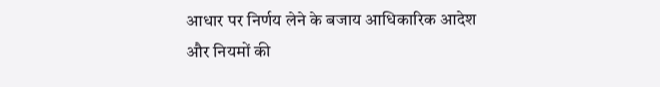आधार पर निर्णय लेने के बजाय आधिकारिक आदेश और नियमों की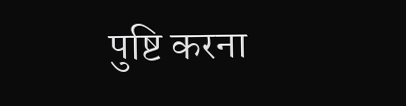पुष्टि करना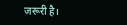जरूरी है।